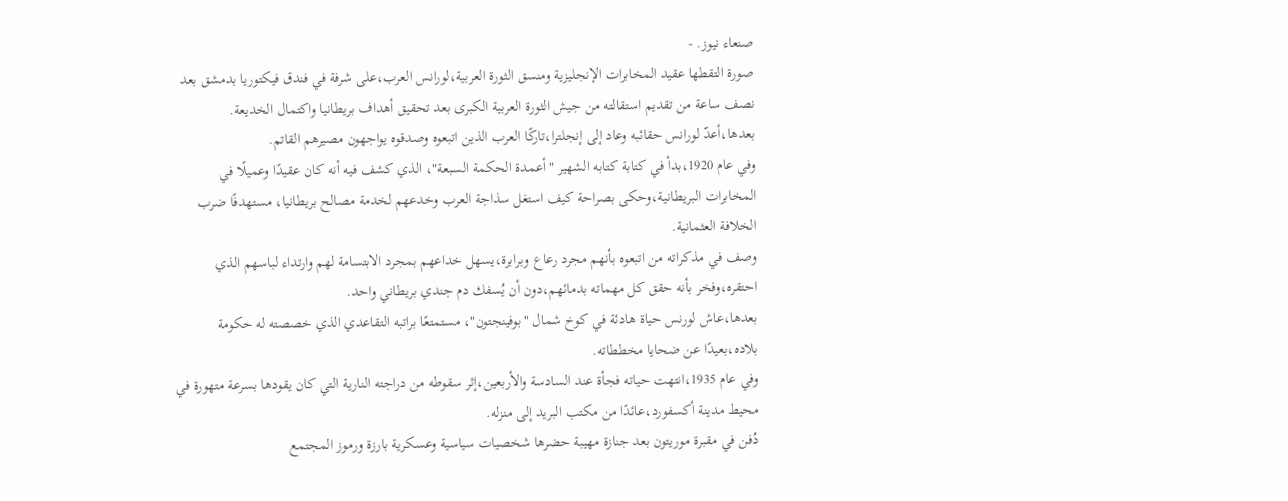صنعاء نيوز. -
صورة التقطها عقيد المخابرات الإنجليزية ومنسق الثورة العربية،لورانس العرب،على شرفة في فندق فيكتوريا بدمشق بعد نصف ساعة من تقديم استقالته من جيش الثورة العربية الكبرى بعد تحقيق أهداف بريطانيا واكتمال الخديعة.
بعدها،أعدّ لورانس حقائبه وعاد إلى إنجلترا،تاركًا العرب الذين اتبعوه وصدقوه يواجهون مصيرهم القاتم.
وفي عام 1920،بدأ في كتابة كتابه الشهير "أعمدة الحكمة السبعة"، الذي كشف فيه أنه كان عقيدًا وعميلًا في المخابرات البريطانية،وحكى بصراحة كيف استغل سذاجة العرب وخدعهم لخدمة مصالح بريطانيا، مستهدفًا ضرب الخلافة العثمانية.
وصف في مذكراته من اتبعوه بأنهم مجرد رعاع وبرابرة،يسهل خداعهم بمجرد الابتسامة لهم وارتداء لباسهم الذي احتقره،وفخر بأنه حقق كل مهماته بدمائهم،دون أن يُسفك دم جندي بريطاني واحد.
بعدها،عاش لورنس حياة هادئة في كوخ شمال "بوفينجتون"، مستمتعًا براتبه التقاعدي الذي خصصته له حكومة بلاده،بعيدًا عن ضحايا مخططاته.
وفي عام 1935،انتهت حياته فجأة عند السادسة والأربعين،إثر سقوطه من دراجته النارية التي كان يقودها بسرعة متهورة في محيط مدينة أكسفورد،عائدًا من مكتب البريد إلى منزله.
دُفن في مقبرة موريتون بعد جنازة مهيبة حضرها شخصيات سياسية وعسكرية بارزة ورموز المجتمع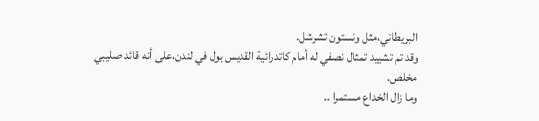البريطاني،مثل ونستون تشرشل.
وقد تم تشييد تمثال نصفي له أمام كاتدرائية القديس بول في لندن،على أنه قائد صليبي مخلص.
وما زال الخداع مستمرا ..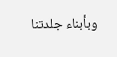وبأبناء جلدتنا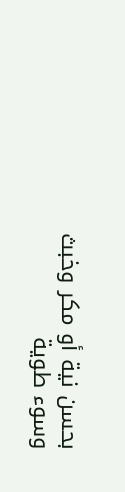بحسن نية أو مكر وخبث وسوء طوية